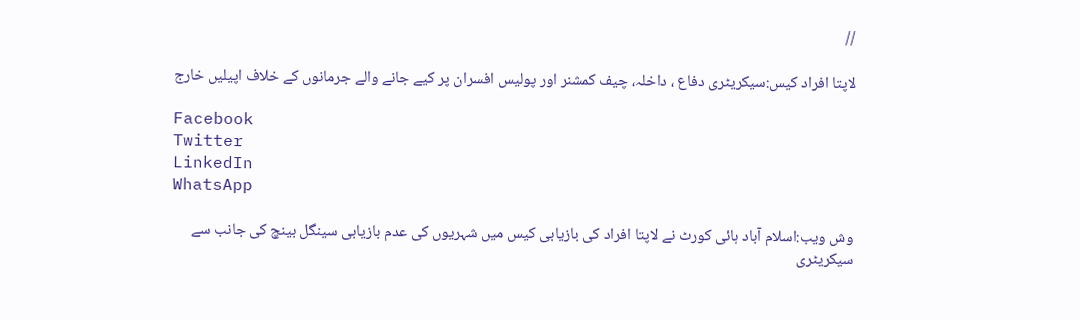//

لاپتا افراد کیس:سیکریٹری دفاع ، داخلہ، چیف کمشنر اور پولیس افسران پر کیے جانے والے جرمانوں کے خلاف اپیلیں خارج

Facebook
Twitter
LinkedIn
WhatsApp

وش ویب:اسلام آباد ہائی کورٹ نے لاپتا افراد کی بازیابی کیس میں شہریوں کی عدم بازیابی سینگل بینچ کی جانب سے سیکریٹری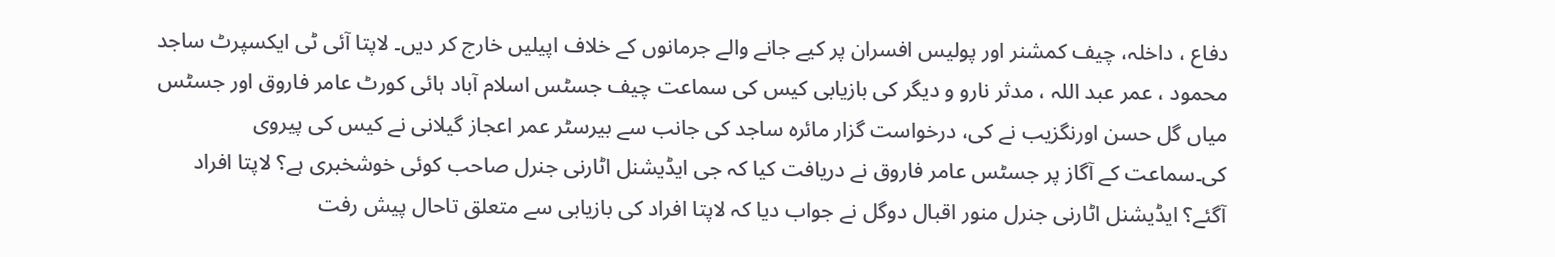دفاع ، داخلہ، چیف کمشنر اور پولیس افسران پر کیے جانے والے جرمانوں کے خلاف اپیلیں خارج کر دیں۔ لاپتا آئی ٹی ایکسپرٹ ساجد محمود ، عمر عبد اللہ ، مدثر نارو و دیگر کی بازیابی کیس کی سماعت چیف جسٹس اسلام آباد ہائی کورٹ عامر فاروق اور جسٹس میاں گل حسن اورنگزیب نے کی، درخواست گزار مائرہ ساجد کی جانب سے بیرسٹر عمر اعجاز گیلانی نے کیس کی پیروی کی۔سماعت کے آگاز پر جسٹس عامر فاروق نے دریافت کیا کہ جی ایڈیشنل اٹارنی جنرل صاحب کوئی خوشخبری ہے؟ لاپتا افراد آگئے؟ ایڈیشنل اٹارنی جنرل منور اقبال دوگل نے جواب دیا کہ لاپتا افراد کی بازیابی سے متعلق تاحال پیش رفت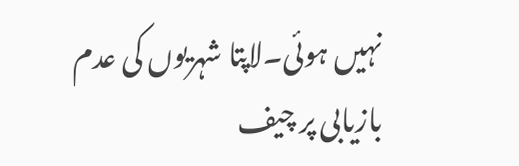نہیں ہوئی۔لاپتا شہریوں کی عدم بازیابی پر چیف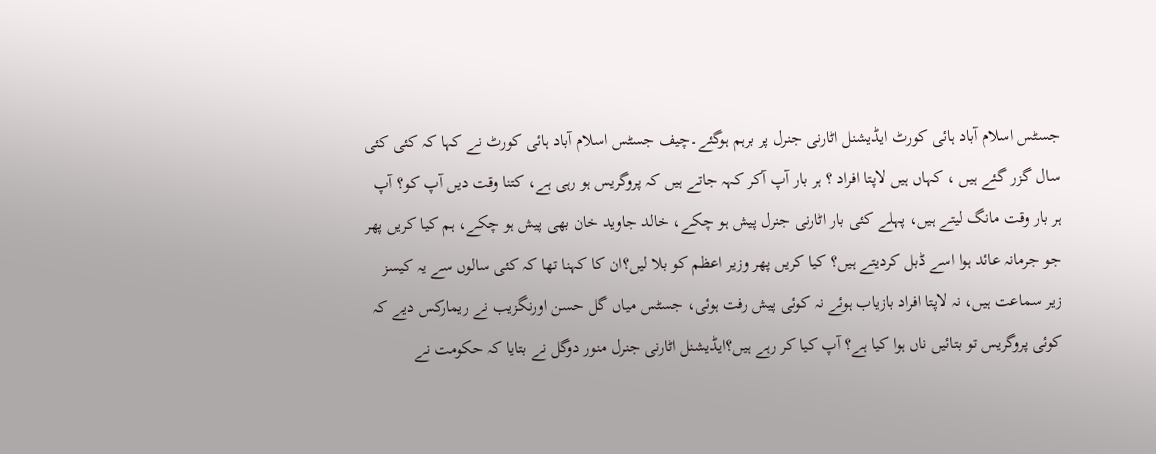جسٹس اسلام آباد ہائی کورٹ ایڈیشنل اٹارنی جنرل پر برہم ہوگئے۔چیف جسٹس اسلام آباد ہائی کورٹ نے کہا کہ کئی کئی سال گزر گئے ہیں ، کہاں ہیں لاپتا افراد ؟ ہر بار آپ آکر کہہ جاتے ہیں کہ پروگریس ہو رہی ہے، کتنا وقت دیں آپ کو؟ آپ ہر بار وقت مانگ لیتے ہیں، پہلے کئی بار اٹارنی جنرل پیش ہو چکے، خالد جاوید خان بھی پیش ہو چکے، ہم کیا کریں پھر جو جرمانہ عائد ہوا اسے ڈبل کردیتے ہیں؟ کیا کریں پھر وزیر اعظم کو بلا لیں؟ان کا کہنا تھا کہ کئی سالوں سے یہ کیسز زیر سماعت ہیں، نہ لاپتا افراد بازیاب ہوئے نہ کوئی پیش رفت ہوئی، جسٹس میاں گل حسن اورنگزیب نے ریمارکس دیے کہ کوئی پروگریس تو بتائیں ناں ہوا کیا ہے؟ آپ کیا کر رہے ہیں؟ایڈیشنل اٹارنی جنرل منور دوگل نے بتایا کہ حکومت نے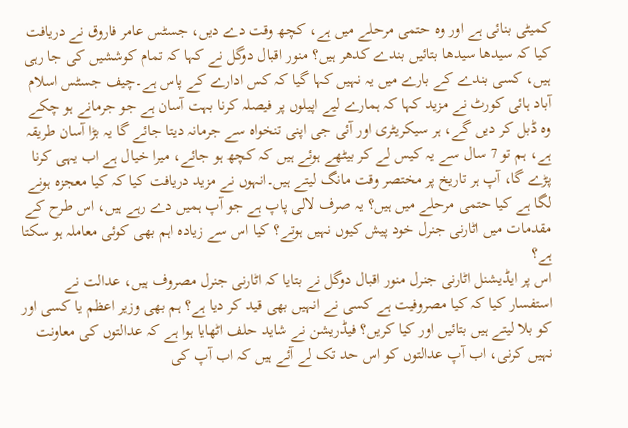کمیٹی بنائی ہے اور وہ حتمی مرحلے میں ہے، کچھ وقت دے دیں، جسٹس عامر فاروق نے دریافت کیا کہ سیدھا سیدھا بتائیں بندے کدھر ہیں؟ منور اقبال دوگل نے کہا کہ تمام کوششیں کی جا رہی ہیں، کسی بندے کے بارے میں یہ نہیں کہا گیا کہ کس ادارے کے پاس ہے۔چیف جسٹس اسلام آباد ہائی کورٹ نے مزید کہا کہ ہمارے لیے اپیلوں پر فیصلہ کرنا بہت آسان ہے جو جرمانے ہو چکے وہ ڈبل کر دیں گے، ہر سیکریٹری اور آئی جی اپنی تنخواہ سے جرمانہ دیتا جائے گا یہ بڑا آسان طریقہ ہے، ہم تو 7 سال سے یہ کیس لے کر بیٹھے ہوئے ہیں کہ کچھ ہو جائے، میرا خیال ہے اب یہی کرنا پڑے گا، آپ ہر تاریخ پر مختصر وقت مانگ لیتے ہیں۔انہوں نے مزید دریافت کیا کہ کیا معجزہ ہونے لگا ہے کیا حتمی مرحلے میں ہیں؟ یہ صرف لالی پاپ ہے جو آپ ہمیں دے رہے ہیں، اس طرح کے مقدمات میں اٹارنی جنرل خود پیش کیوں نہیں ہوتے؟ کیا اس سے زیادہ اہم بھی کوئی معاملہ ہو سکتا ہے؟
اس پر ایڈیشنل اٹارنی جنرل منور اقبال دوگل نے بتایا کہ اٹارنی جنرل مصروف ہیں، عدالت نے استفسار کیا کہ کیا مصروفیت ہے کسی نے انہیں بھی قید کر دیا ہے؟ ہم بھی وزیر اعظم یا کسی اور کو بلا لیتے ہیں بتائیں اور کیا کریں؟ فیڈریشن نے شاید حلف اٹھایا ہوا ہے کہ عدالتوں کی معاونت نہیں کرنی، اب آپ عدالتوں کو اس حد تک لے آئے ہیں کہ اب آپ کی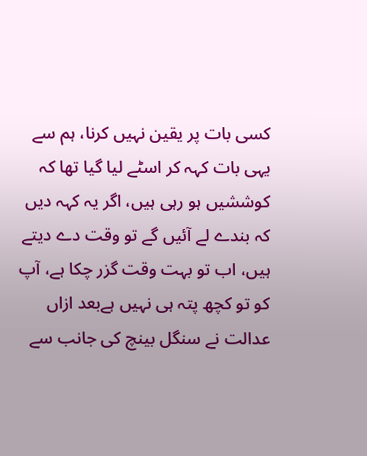کسی بات پر یقین نہیں کرنا، ہم سے یہی بات کہہ کر اسٹے لیا گیا تھا کہ کوششیں ہو رہی ہیں، اگر یہ کہہ دیں کہ بندے لے آئیں گے تو وقت دے دیتے ہیں، اب تو بہت وقت گزر چکا ہے، آپ کو تو کچھ پتہ ہی نہیں ہےبعد ازاں عدالت نے سنگل بینچ کی جانب سے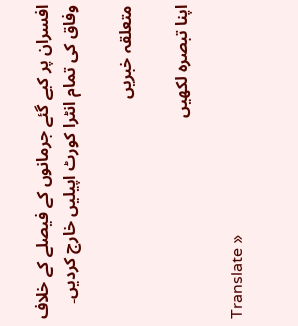افسران پر کیے گئے جرمانوں کے فیصلے کے خلاف وفاق کی تمام انٹرا کورٹ اپیلیں خارج کردیں۔

متعلقہ خبریں

اپنا تبصرہ لکھیں

Translate »